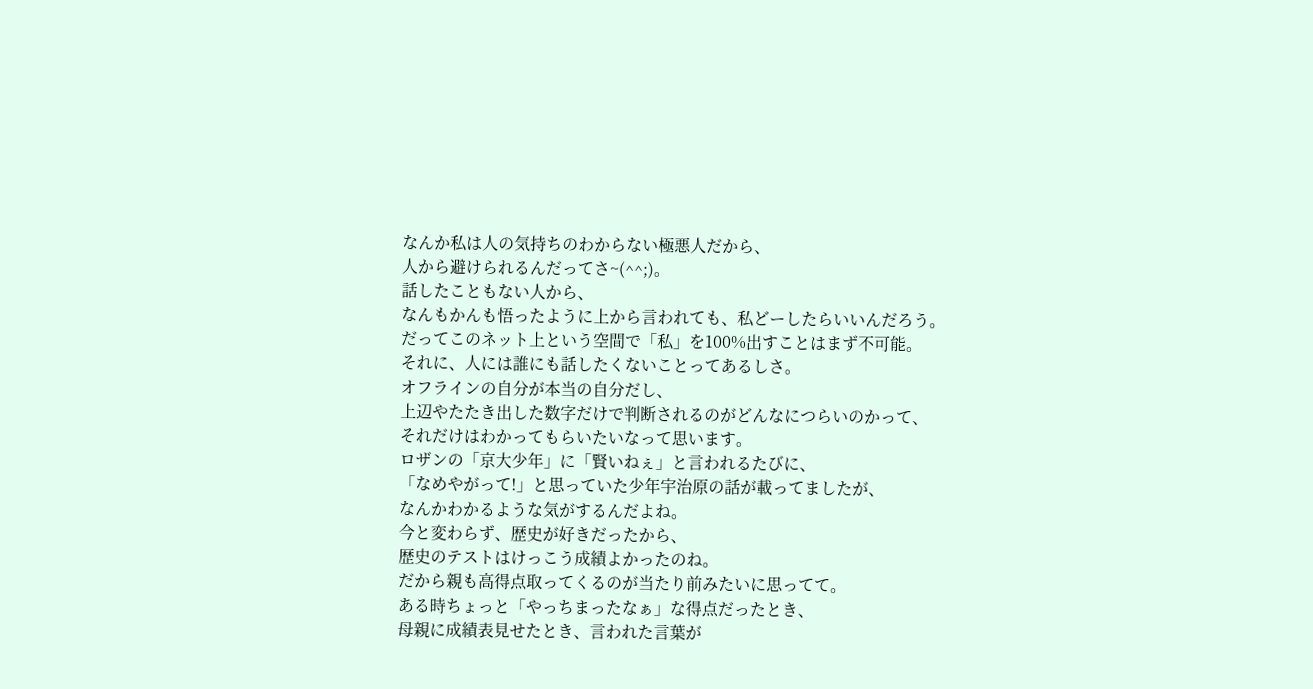なんか私は人の気持ちのわからない極悪人だから、
人から避けられるんだってさ~(^^;)。
話したこともない人から、
なんもかんも悟ったように上から言われても、私どーしたらいいんだろう。
だってこのネット上という空間で「私」を100%出すことはまず不可能。
それに、人には誰にも話したくないことってあるしさ。
オフラインの自分が本当の自分だし、
上辺やたたき出した数字だけで判断されるのがどんなにつらいのかって、
それだけはわかってもらいたいなって思います。
ロザンの「京大少年」に「賢いねぇ」と言われるたびに、
「なめやがって!」と思っていた少年宇治原の話が載ってましたが、
なんかわかるような気がするんだよね。
今と変わらず、歴史が好きだったから、
歴史のテストはけっこう成績よかったのね。
だから親も高得点取ってくるのが当たり前みたいに思ってて。
ある時ちょっと「やっちまったなぁ」な得点だったとき、
母親に成績表見せたとき、言われた言葉が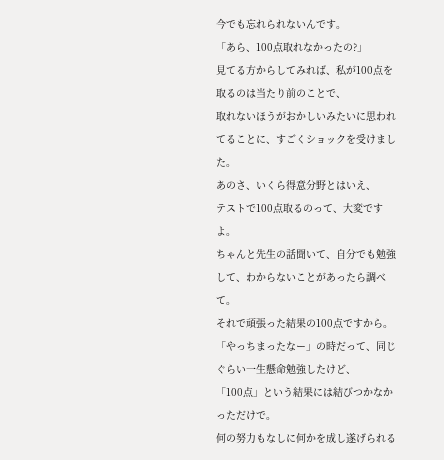今でも忘れられないんです。
「あら、100点取れなかったの?」
見てる方からしてみれば、私が100点を取るのは当たり前のことで、
取れないほうがおかしいみたいに思われてることに、すごくショックを受けました。
あのさ、いくら得意分野とはいえ、
テストで100点取るのって、大変ですよ。
ちゃんと先生の話聞いて、自分でも勉強して、わからないことがあったら調べて。
それで頑張った結果の100点ですから。
「やっちまったなー」の時だって、同じぐらい一生懸命勉強したけど、
「100点」という結果には結びつかなかっただけで。
何の努力もなしに何かを成し遂げられる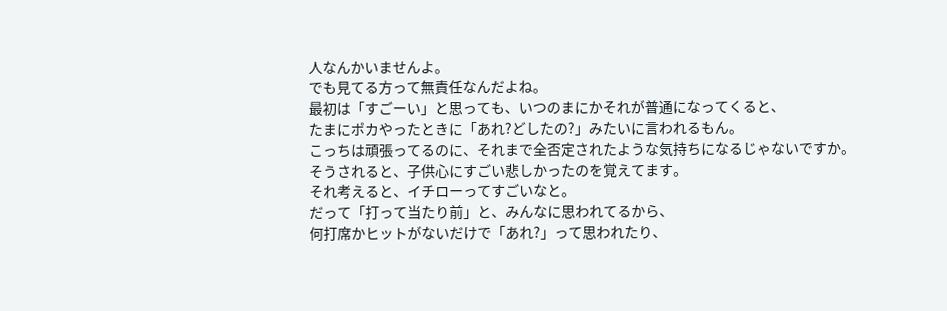人なんかいませんよ。
でも見てる方って無責任なんだよね。
最初は「すごーい」と思っても、いつのまにかそれが普通になってくると、
たまにポカやったときに「あれ?どしたの?」みたいに言われるもん。
こっちは頑張ってるのに、それまで全否定されたような気持ちになるじゃないですか。
そうされると、子供心にすごい悲しかったのを覚えてます。
それ考えると、イチローってすごいなと。
だって「打って当たり前」と、みんなに思われてるから、
何打席かヒットがないだけで「あれ?」って思われたり、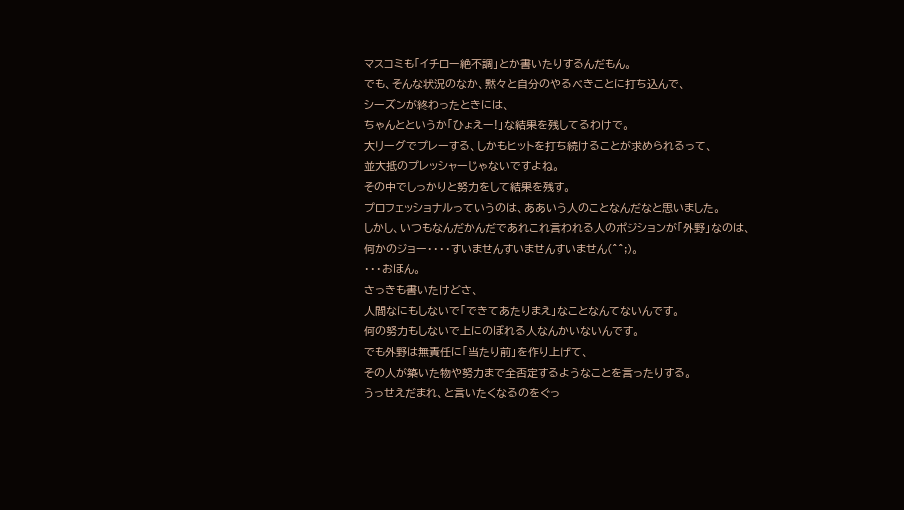マスコミも「イチロー絶不調」とか書いたりするんだもん。
でも、そんな状況のなか、黙々と自分のやるべきことに打ち込んで、
シーズンが終わったときには、
ちゃんとというか「ひょえー!」な結果を残してるわけで。
大リーグでプレーする、しかもヒットを打ち続けることが求められるって、
並大抵のプレッシャーじゃないですよね。
その中でしっかりと努力をして結果を残す。
プロフェッショナルっていうのは、ああいう人のことなんだなと思いました。
しかし、いつもなんだかんだであれこれ言われる人のポジションが「外野」なのは、
何かのジョー・・・・すいませんすいませんすいません(^^;)。
・・・おほん。
さっきも書いたけどさ、
人間なにもしないで「できてあたりまえ」なことなんてないんです。
何の努力もしないで上にのぼれる人なんかいないんです。
でも外野は無責任に「当たり前」を作り上げて、
その人が築いた物や努力まで全否定するようなことを言ったりする。
うっせえだまれ、と言いたくなるのをぐっ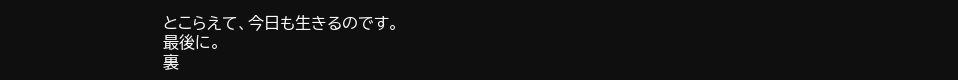とこらえて、今日も生きるのです。
最後に。
裏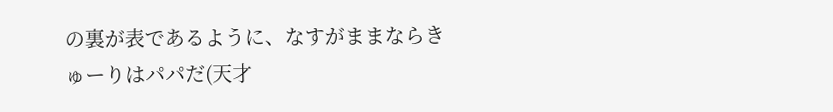の裏が表であるように、なすがままならきゅーりはパパだ(天才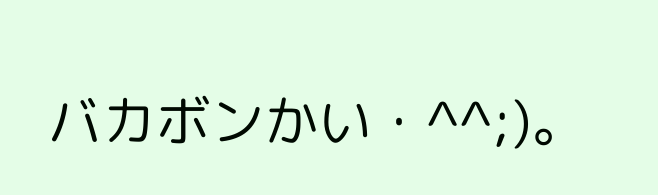バカボンかい・^^;)。